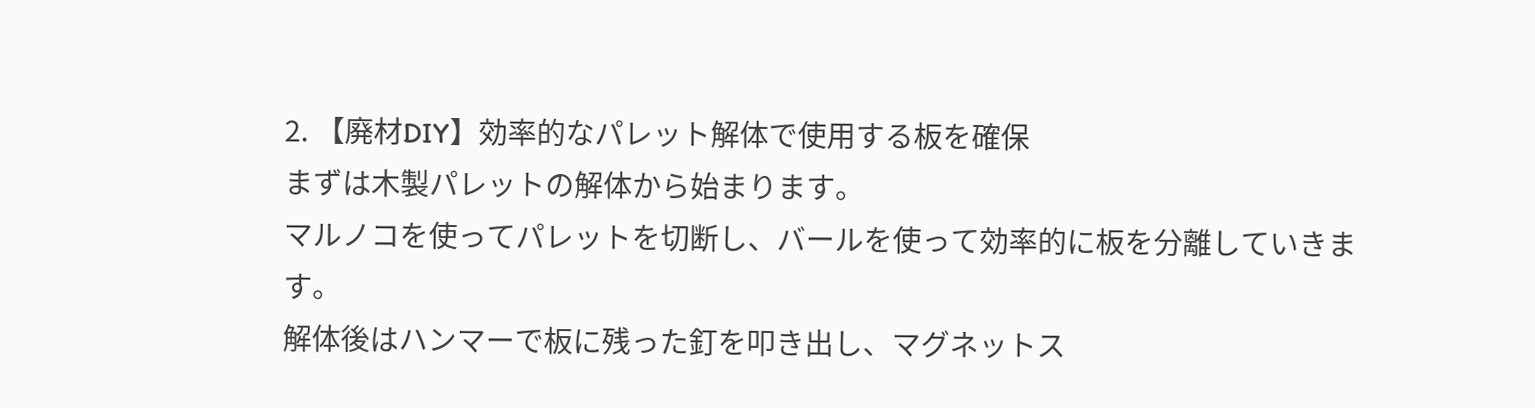2. 【廃材DIY】効率的なパレット解体で使用する板を確保
まずは木製パレットの解体から始まります。
マルノコを使ってパレットを切断し、バールを使って効率的に板を分離していきます。
解体後はハンマーで板に残った釘を叩き出し、マグネットス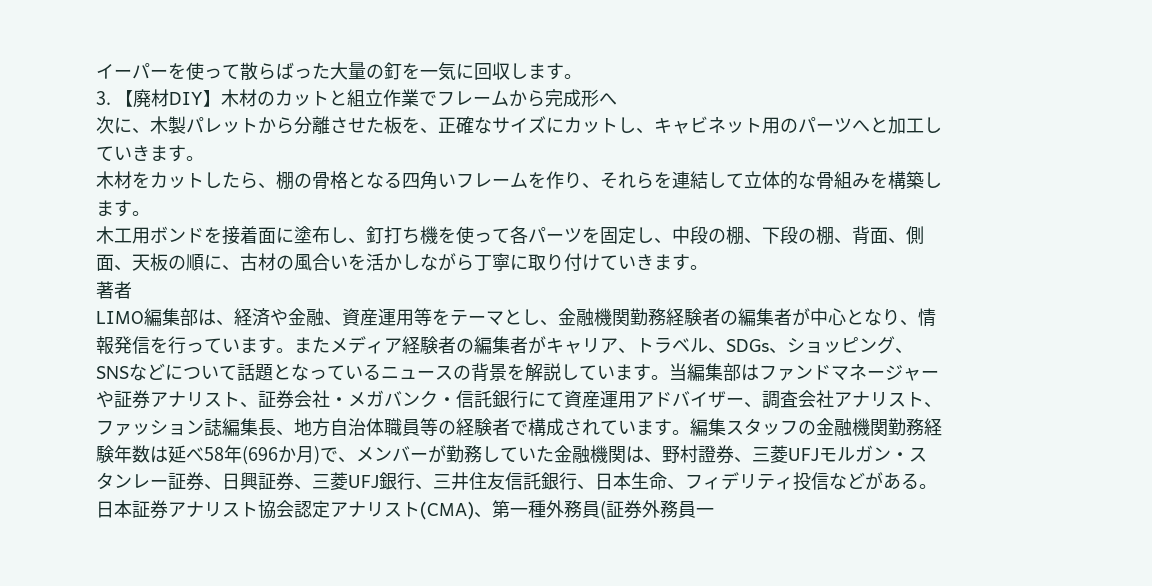イーパーを使って散らばった大量の釘を一気に回収します。
3. 【廃材DIY】木材のカットと組立作業でフレームから完成形へ
次に、木製パレットから分離させた板を、正確なサイズにカットし、キャビネット用のパーツへと加工していきます。
木材をカットしたら、棚の骨格となる四角いフレームを作り、それらを連結して立体的な骨組みを構築します。
木工用ボンドを接着面に塗布し、釘打ち機を使って各パーツを固定し、中段の棚、下段の棚、背面、側面、天板の順に、古材の風合いを活かしながら丁寧に取り付けていきます。
著者
LIMO編集部は、経済や金融、資産運用等をテーマとし、金融機関勤務経験者の編集者が中心となり、情報発信を行っています。またメディア経験者の編集者がキャリア、トラベル、SDGs、ショッピング、SNSなどについて話題となっているニュースの背景を解説しています。当編集部はファンドマネージャーや証券アナリスト、証券会社・メガバンク・信託銀行にて資産運用アドバイザー、調査会社アナリスト、ファッション誌編集長、地方自治体職員等の経験者で構成されています。編集スタッフの金融機関勤務経験年数は延べ58年(696か月)で、メンバーが勤務していた金融機関は、野村證券、三菱UFJモルガン・スタンレー証券、日興証券、三菱UFJ銀行、三井住友信託銀行、日本生命、フィデリティ投信などがある。日本証券アナリスト協会認定アナリスト(CMA)、第一種外務員(証券外務員一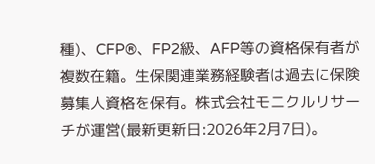種)、CFP®、FP2級、AFP等の資格保有者が複数在籍。生保関連業務経験者は過去に保険募集人資格を保有。株式会社モニクルリサーチが運営(最新更新日:2026年2月7日)。